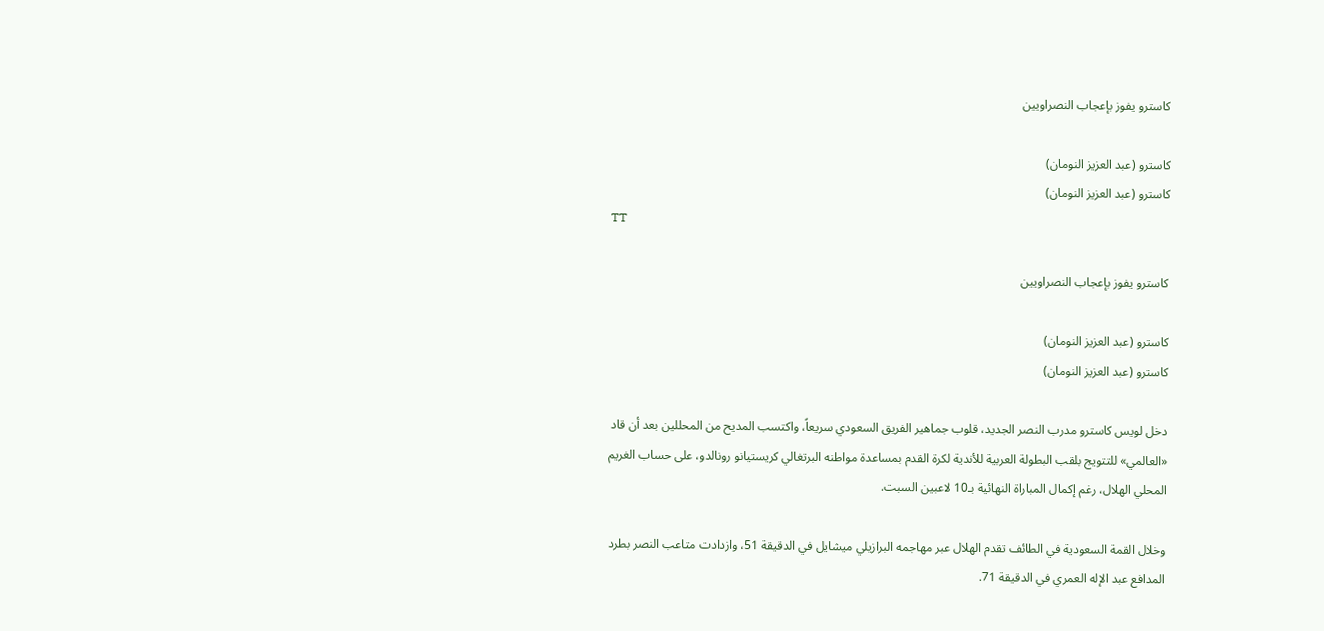كاسترو يفوز بإعجاب النصراويين

كاسترو (عبد العزيز النومان)
كاسترو (عبد العزيز النومان)
TT

كاسترو يفوز بإعجاب النصراويين

كاسترو (عبد العزيز النومان)
كاسترو (عبد العزيز النومان)

دخل لويس كاسترو مدرب النصر الجديد، قلوب جماهير الفريق السعودي سريعاً، واكتسب المديح من المحللين بعد أن قاد «العالمي» للتتويج بلقب البطولة العربية للأندية لكرة القدم بمساعدة مواطنه البرتغالي كريستيانو رونالدو، على حساب الغريم المحلي الهلال، رغم إكمال المباراة النهائية بـ10 لاعبين السبت.

وخلال القمة السعودية في الطائف تقدم الهلال عبر مهاجمه البرازيلي ميشايل في الدقيقة 51، وازدادت متاعب النصر بطرد المدافع عبد الإله العمري في الدقيقة 71.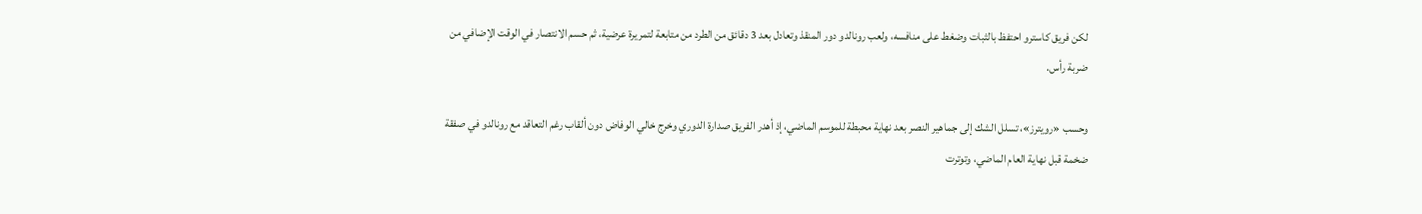لكن فريق كاسترو احتفظ بالثبات وضغط على منافسه، ولعب رونالدو دور المنقذ وتعادل بعد 3 دقائق من الطرد من متابعة لتمريرة عرضية، ثم حسم الانتصار في الوقت الإضافي من ضربة رأس.

وحسب «رويترز»، تسلل الشك إلى جماهير النصر بعد نهاية محبطة للموسم الماضي، إذ أهدر الفريق صدارة الدوري وخرج خالي الوفاض دون ألقاب رغم التعاقد مع رونالدو في صفقة ضخمة قبل نهاية العام الماضي، وتوترت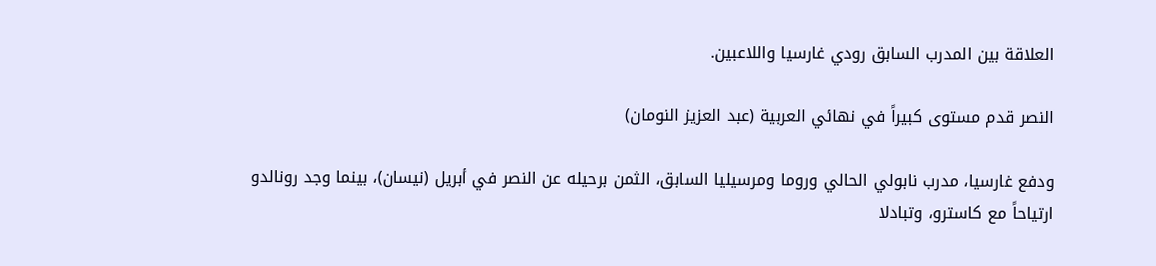العلاقة بين المدرب السابق رودي غارسيا واللاعبين.

النصر قدم مستوى كبيراً في نهائي العربية (عبد العزيز النومان)

ودفع غارسيا، مدرب نابولي الحالي وروما ومرسيليا السابق، الثمن برحيله عن النصر في أبريل (نيسان)، بينما وجد رونالدو ارتياحاً مع كاسترو، وتبادلا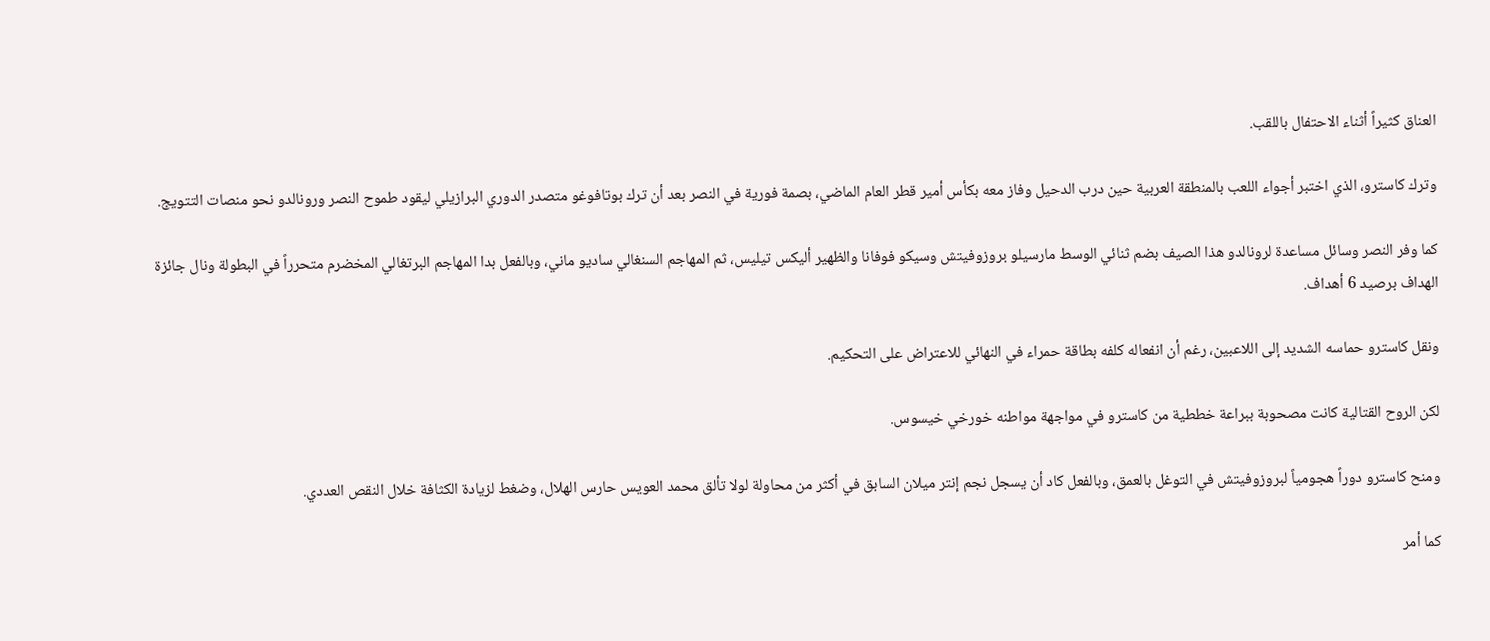العناق كثيراً أثناء الاحتفال باللقب.

وترك كاسترو، الذي اختبر أجواء اللعب بالمنطقة العربية حين درب الدحيل وفاز معه بكأس أمير قطر العام الماضي، بصمة فورية في النصر بعد أن ترك بوتافوغو متصدر الدوري البرازيلي ليقود طموح النصر ورونالدو نحو منصات التتويج.

كما وفر النصر وسائل مساعدة لرونالدو هذا الصيف بضم ثنائي الوسط مارسيلو بروزوفيتش وسيكو فوفانا والظهير أليكس تيليس، ثم المهاجم السنغالي ساديو ماني، وبالفعل بدا المهاجم البرتغالي المخضرم متحرراً في البطولة ونال جائزة الهداف برصيد 6 أهداف.

ونقل كاسترو حماسه الشديد إلى اللاعبين، رغم أن انفعاله كلفه بطاقة حمراء في النهائي للاعتراض على التحكيم.

لكن الروح القتالية كانت مصحوبة ببراعة خططية من كاسترو في مواجهة مواطنه خورخي خيسوس.

ومنح كاسترو دوراً هجومياً لبروزوفيتش في التوغل بالعمق، وبالفعل كاد أن يسجل نجم إنتر ميلان السابق في أكثر من محاولة لولا تألق محمد العويس حارس الهلال، وضغط لزيادة الكثافة خلال النقص العددي.

كما أمر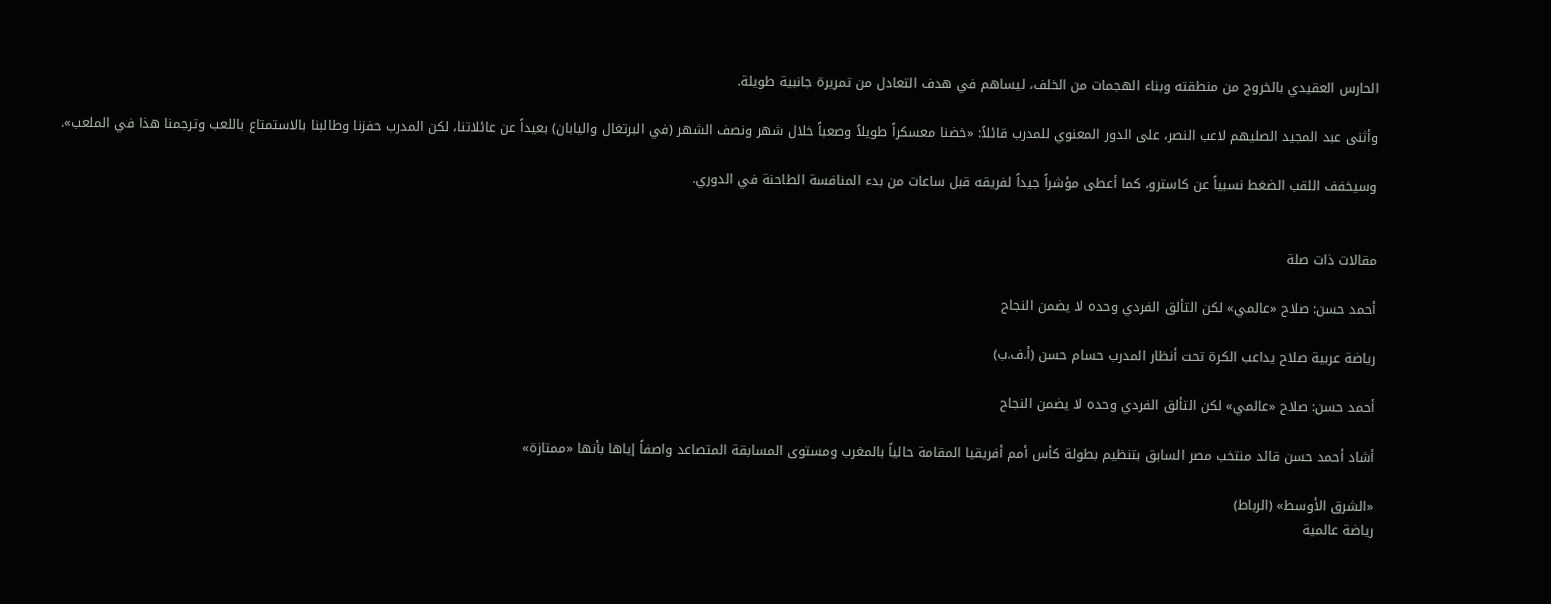الحارس العقيدي بالخروج من منطقته وبناء الهجمات من الخلف، ليساهم في هدف التعادل من تمريرة جانبية طويلة.

وأثنى عبد المجيد الصليهم لاعب النصر، على الدور المعنوي للمدرب قائلاً: «خضنا معسكراً طويلاً وصعباً خلال شهر ونصف الشهر (في البرتغال واليابان) بعيداً عن عائلاتنا، لكن المدرب حفزنا وطالبنا بالاستمتاع باللعب وترجمنا هذا في الملعب».

وسيخفف اللقب الضغط نسبياً عن كاسترو، كما أعطى مؤشراً جيداً لفريقه قبل ساعات من بدء المنافسة الطاحنة في الدوري.


مقالات ذات صلة

أحمد حسن: صلاح «عالمي» لكن التألق الفردي وحده لا يضمن النجاح

رياضة عربية صلاح يداعب الكرة تحت أنظار المدرب حسام حسن (أ.ف.ب)

أحمد حسن: صلاح «عالمي» لكن التألق الفردي وحده لا يضمن النجاح

أشاد أحمد حسن قائد منتخب مصر السابق بتنظيم بطولة كأس أمم أفريقيا المقامة حالياً بالمغرب ومستوى المسابقة المتصاعد واصفاً إياها بأنها «ممتازة»

«الشرق الأوسط» (الرباط)
رياضة عالمية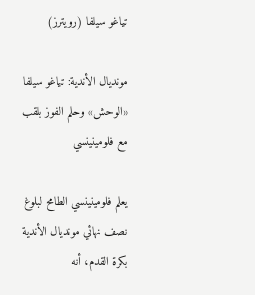تياغو سيلفا (رويترز)

مونديال الأندية: تياغو سيلفا «الوحش» وحلم الفوز بلقب مع فلومينينسي

يعلم فلومينينسي الطامح لبلوغ نصف نهائي مونديال الأندية بكرة القدم، أنه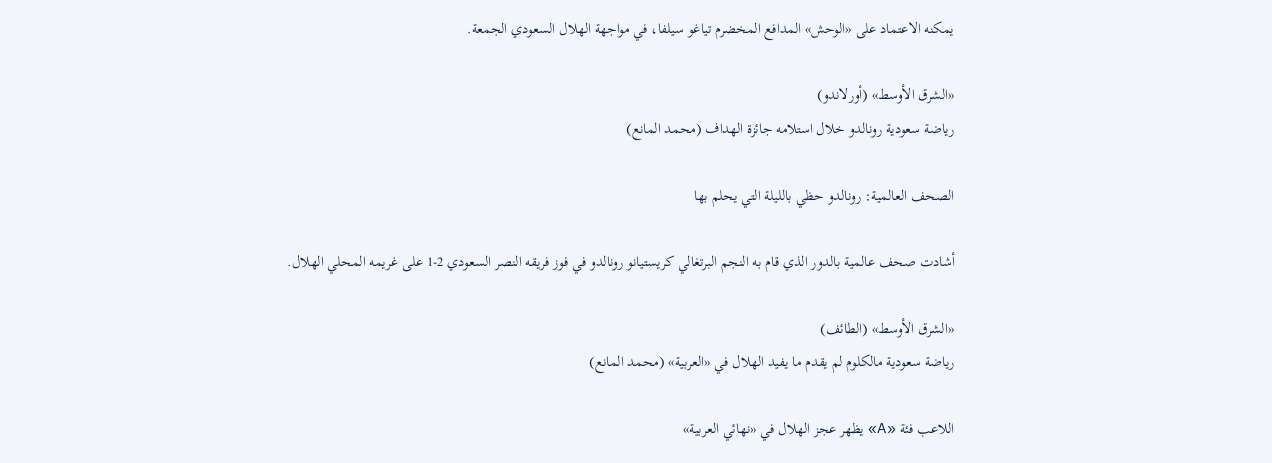يمكنه الاعتماد على «الوحش» المدافع المخضرم تياغو سيلفا، في مواجهة الهلال السعودي الجمعة.

«الشرق الأوسط» (أورلاندو)
رياضة سعودية رونالدو خلال استلامه جائزة الهداف (محمد المانع)

الصحف العالمية: رونالدو حظي بالليلة التي يحلم بها

أشادت صحف عالمية بالدور الذي قام به النجم البرتغالي كريستيانو رونالدو في فوز فريقه النصر السعودي 2-1 على غريمه المحلي الهلال.

«الشرق الأوسط» (الطائف)
رياضة سعودية مالكلوم لم يقدم ما يفيد الهلال في «العربية» (محمد المانع)

اللاعب فئة «A» يظهر عجز الهلال في «نهائي العربية»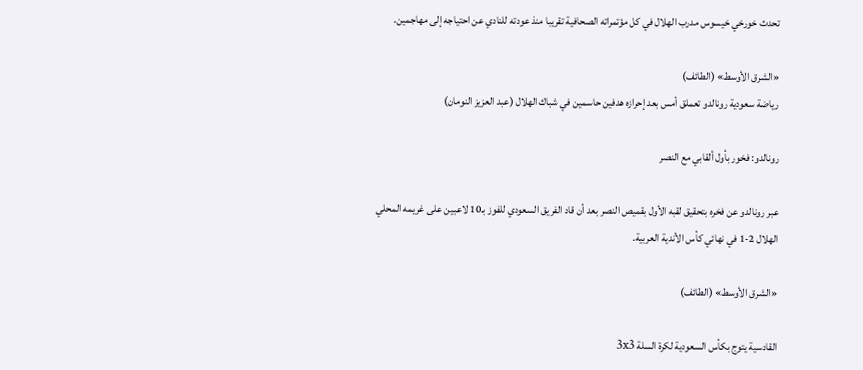تحدث خورخي خيسوس مدرب الهلال في كل مؤتمراته الصحافية تقريبا منذ عودته للنادي عن احتياجه إلى مهاجمين.

«الشرق الأوسط» (الطائف)
رياضة سعودية رونالدو تعملق أمس بعد إحرازه هدفين حاسمين في شباك الهلال (عبد العزيز النومان)

رونالدو: فخور بأول ألقابي مع النصر

عبر رونالدو عن فخره بتحقيق لقبه الأول بقميص النصر بعد أن قاد الفريق السعودي للفوز بـ10 لاعبين على غريمه المحلي الهلال 2-1 في نهائي كأس الأندية العربية.

«الشرق الأوسط» (الطائف)

القادسية يتوج بكأس السعودية لكرة السلة 3x3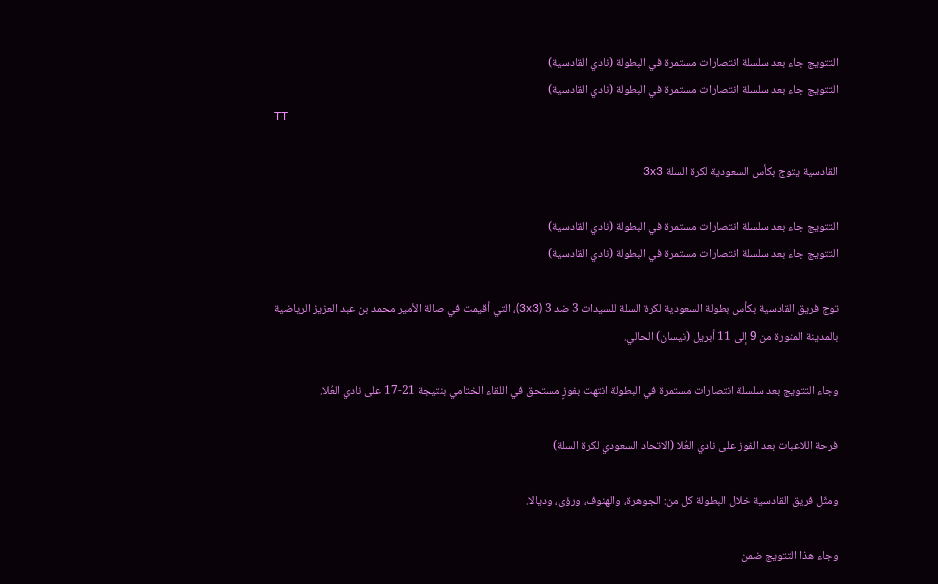التتويج جاء بعد سلسلة انتصارات مستمرة في البطولة (نادي القادسية)
التتويج جاء بعد سلسلة انتصارات مستمرة في البطولة (نادي القادسية)
TT

القادسية يتوج بكأس السعودية لكرة السلة 3x3

التتويج جاء بعد سلسلة انتصارات مستمرة في البطولة (نادي القادسية)
التتويج جاء بعد سلسلة انتصارات مستمرة في البطولة (نادي القادسية)

توج فريق القادسية بكأس بطولة السعودية لكرة السلة للسيدات 3 ضد 3 (3x3)، التي أقيمت في صالة الأمير محمد بن عبد العزيز الرياضية بالمدينة المنورة من 9 إلى 11 أبريل (نيسان) الحالي.

وجاء التتويج بعد سلسلة انتصارات مستمرة في البطولة انتهت بفوزٍ مستحق في اللقاء الختامي بنتيجة 21-17 على نادي العُلا.

فرحة اللاعبات بعد الفوز على نادي العُلا (الاتحاد السعودي لكرة السلة)

ومثّل فريق القادسية خلال البطولة كل من: الجوهرة، والهنوف، ورؤى، وديالا.

وجاء هذا التتويج ضمن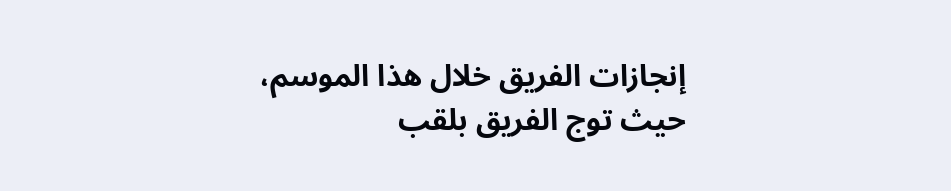إنجازات الفريق خلال هذا الموسم، حيث توج الفريق بلقب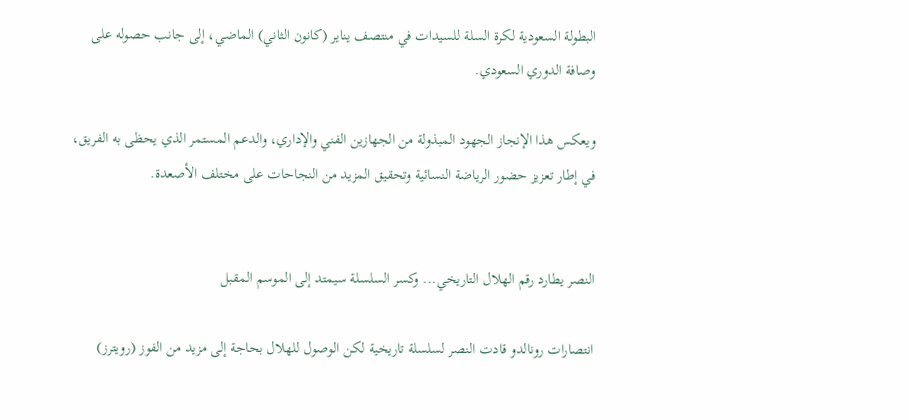البطولة السعودية لكرة السلة للسيدات في منتصف يناير (كانون الثاني) الماضي، إلى جانب حصوله على وصافة الدوري السعودي.

ويعكس هذا الإنجاز الجهود المبذولة من الجهازين الفني والإداري، والدعم المستمر الذي يحظى به الفريق، في إطار تعزيز حضور الرياضة النسائية وتحقيق المزيد من النجاحات على مختلف الأصعدة.


النصر يطارد رقم الهلال التاريخي... وكسر السلسلة سيمتد إلى الموسم المقبل

انتصارات رونالدو قادت النصر لسلسلة تاريخية لكن الوصول للهلال بحاجة إلى مزيد من الفوز (رويترز)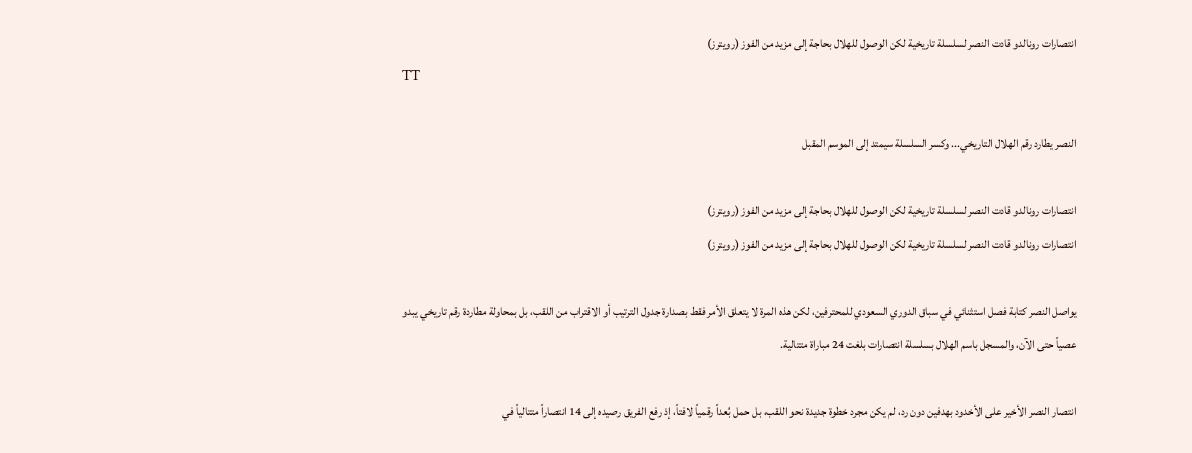انتصارات رونالدو قادت النصر لسلسلة تاريخية لكن الوصول للهلال بحاجة إلى مزيد من الفوز (رويترز)
TT

النصر يطارد رقم الهلال التاريخي... وكسر السلسلة سيمتد إلى الموسم المقبل

انتصارات رونالدو قادت النصر لسلسلة تاريخية لكن الوصول للهلال بحاجة إلى مزيد من الفوز (رويترز)
انتصارات رونالدو قادت النصر لسلسلة تاريخية لكن الوصول للهلال بحاجة إلى مزيد من الفوز (رويترز)

يواصل النصر كتابة فصل استثنائي في سباق الدوري السعودي للمحترفين، لكن هذه المرة لا يتعلق الأمر فقط بصدارة جدول الترتيب أو الاقتراب من اللقب، بل بمحاولة مطاردة رقم تاريخي يبدو عصياً حتى الآن، والمسجل باسم الهلال بسلسلة انتصارات بلغت 24 مباراة متتالية.

انتصار النصر الأخير على الأخدود بهدفين دون رد، لم يكن مجرد خطوة جديدة نحو اللقب، بل حمل بُعداً رقمياً لافتاً، إذ رفع الفريق رصيده إلى 14 انتصاراً متتالياً في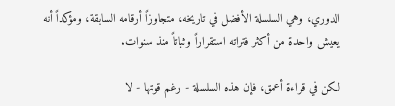الدوري، وهي السلسلة الأفضل في تاريخه، متجاوزاً أرقامه السابقة، ومؤكداً أنه يعيش واحدة من أكثر فتراته استقراراً وثباتاً منذ سنوات.

لكن في قراءة أعمق، فإن هذه السلسلة - رغم قوتها - لا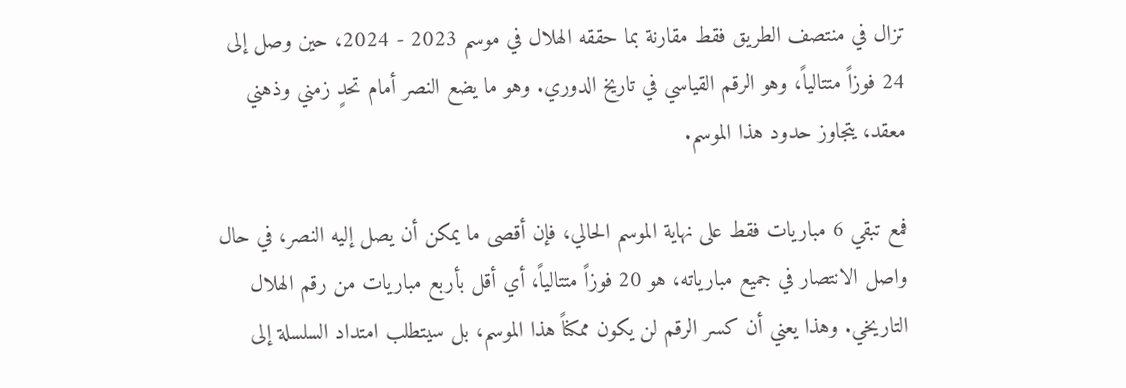تزال في منتصف الطريق فقط مقارنة بما حققه الهلال في موسم 2023 - 2024، حين وصل إلى 24 فوزاً متتالياً، وهو الرقم القياسي في تاريخ الدوري. وهو ما يضع النصر أمام تحدٍ زمني وذهني معقد، يتجاوز حدود هذا الموسم.

فمع تبقي 6 مباريات فقط على نهاية الموسم الحالي، فإن أقصى ما يمكن أن يصل إليه النصر، في حال واصل الانتصار في جميع مبارياته، هو 20 فوزاً متتالياً، أي أقل بأربع مباريات من رقم الهلال التاريخي. وهذا يعني أن كسر الرقم لن يكون ممكناً هذا الموسم، بل سيتطلب امتداد السلسلة إلى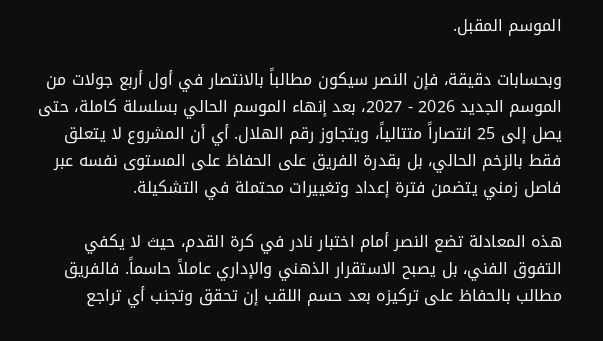الموسم المقبل.

وبحسابات دقيقة، فإن النصر سيكون مطالباً بالانتصار في أول أربع جولات من الموسم الجديد 2026 - 2027، بعد إنهاء الموسم الحالي بسلسلة كاملة، حتى يصل إلى 25 انتصاراً متتالياً، ويتجاوز رقم الهلال. أي أن المشروع لا يتعلق فقط بالزخم الحالي، بل بقدرة الفريق على الحفاظ على المستوى نفسه عبر فاصل زمني يتضمن فترة إعداد وتغييرات محتملة في التشكيلة.

هذه المعادلة تضع النصر أمام اختبار نادر في كرة القدم، حيث لا يكفي التفوق الفني، بل يصبح الاستقرار الذهني والإداري عاملاً حاسماً. فالفريق مطالب بالحفاظ على تركيزه بعد حسم اللقب إن تحقق وتجنب أي تراجع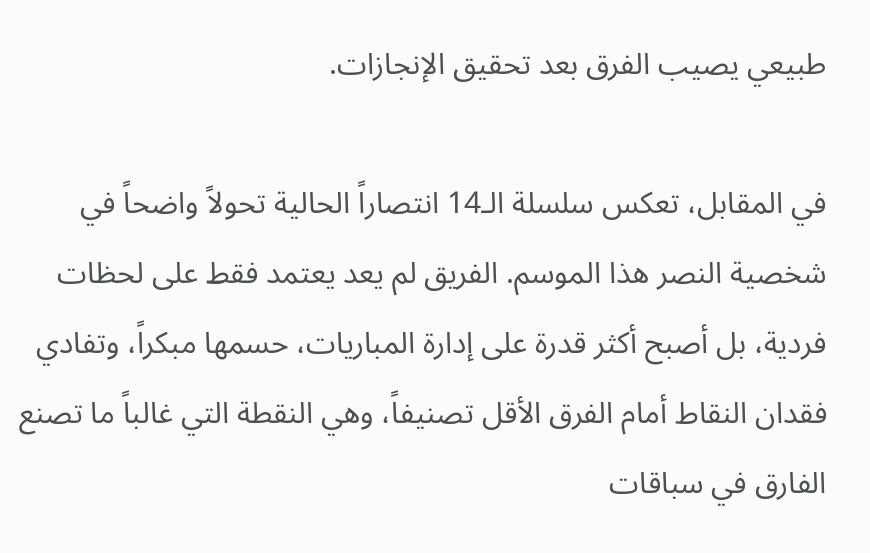طبيعي يصيب الفرق بعد تحقيق الإنجازات.

في المقابل، تعكس سلسلة الـ14 انتصاراً الحالية تحولاً واضحاً في شخصية النصر هذا الموسم. الفريق لم يعد يعتمد فقط على لحظات فردية، بل أصبح أكثر قدرة على إدارة المباريات، حسمها مبكراً، وتفادي فقدان النقاط أمام الفرق الأقل تصنيفاً، وهي النقطة التي غالباً ما تصنع الفارق في سباقات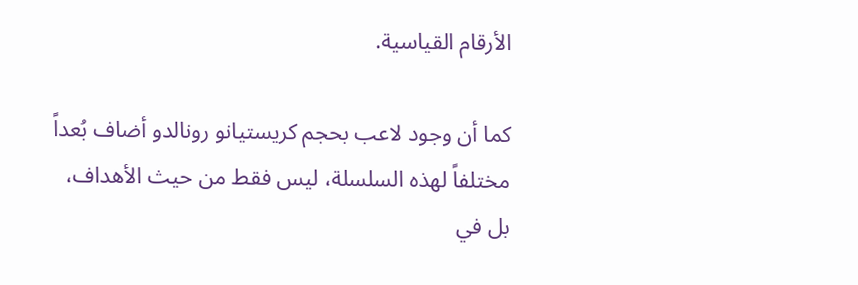الأرقام القياسية.

كما أن وجود لاعب بحجم كريستيانو رونالدو أضاف بُعداً مختلفاً لهذه السلسلة، ليس فقط من حيث الأهداف، بل في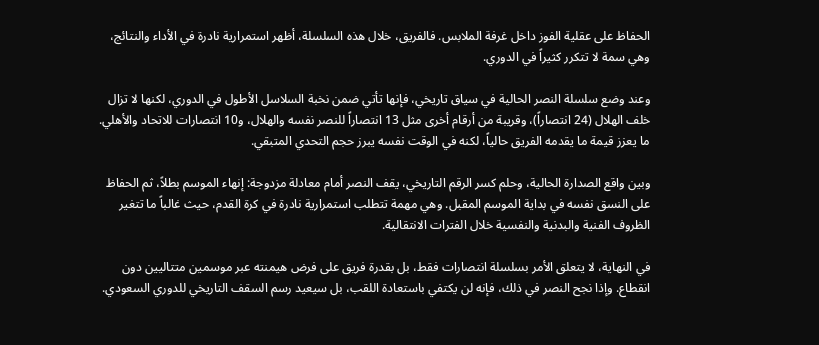الحفاظ على عقلية الفوز داخل غرفة الملابس. فالفريق، خلال هذه السلسلة، أظهر استمرارية نادرة في الأداء والنتائج، وهي سمة لا تتكرر كثيراً في الدوري.

وعند وضع سلسلة النصر الحالية في سياق تاريخي، فإنها تأتي ضمن نخبة السلاسل الأطول في الدوري، لكنها لا تزال خلف الهلال (24 انتصاراً)، وقريبة من أرقام أخرى مثل 13 انتصاراً للنصر نفسه والهلال، و10 انتصارات للاتحاد والأهلي. ما يعزز قيمة ما يقدمه الفريق حالياً، لكنه في الوقت نفسه يبرز حجم التحدي المتبقي.

وبين واقع الصدارة الحالية، وحلم كسر الرقم التاريخي، يقف النصر أمام معادلة مزدوجة: إنهاء الموسم بطلاً، ثم الحفاظ على النسق نفسه في بداية الموسم المقبل. وهي مهمة تتطلب استمرارية نادرة في كرة القدم، حيث غالباً ما تتغير الظروف الفنية والبدنية والنفسية خلال الفترات الانتقالية.

في النهاية، لا يتعلق الأمر بسلسلة انتصارات فقط، بل بقدرة فريق على فرض هيمنته عبر موسمين متتاليين دون انقطاع. وإذا نجح النصر في ذلك، فإنه لن يكتفي باستعادة اللقب، بل سيعيد رسم السقف التاريخي للدوري السعودي.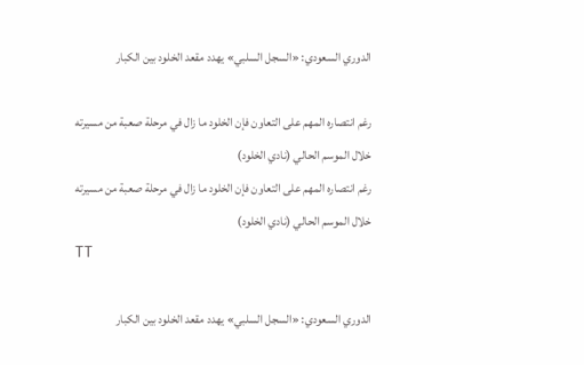الدوري السعودي: «السجل السلبي» يهدد مقعد الخلود بين الكبار

رغم انتصاره المهم على التعاون فإن الخلود ما زال في مرحلة صعبة من مسيرته خلال الموسم الحالي (نادي الخلود)
رغم انتصاره المهم على التعاون فإن الخلود ما زال في مرحلة صعبة من مسيرته خلال الموسم الحالي (نادي الخلود)
TT

الدوري السعودي: «السجل السلبي» يهدد مقعد الخلود بين الكبار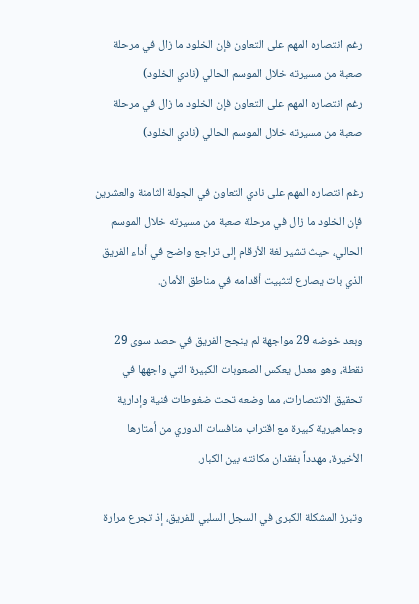رغم انتصاره المهم على التعاون فإن الخلود ما زال في مرحلة صعبة من مسيرته خلال الموسم الحالي (نادي الخلود)
رغم انتصاره المهم على التعاون فإن الخلود ما زال في مرحلة صعبة من مسيرته خلال الموسم الحالي (نادي الخلود)

رغم انتصاره المهم على نادي التعاون في الجولة الثامنة والعشرين فإن الخلود ما زال في مرحلة صعبة من مسيرته خلال الموسم الحالي، حيث تشير لغة الأرقام إلى تراجع واضح في أداء الفريق الذي بات يصارع لتثبيت أقدامه في مناطق الأمان.

وبعد خوضه 29 مواجهة لم ينجح الفريق في حصد سوى 29 نقطة، وهو معدل يعكس الصعوبات الكبيرة التي واجهها في تحقيق الانتصارات، مما وضعه تحت ضغوطات فنية وإدارية وجماهيرية كبيرة مع اقتراب منافسات الدوري من أمتارها الأخيرة، مهدداً بفقدان مكانته بين الكبار.

وتبرز المشكلة الكبرى في السجل السلبي للفريق، إذ تجرع مرارة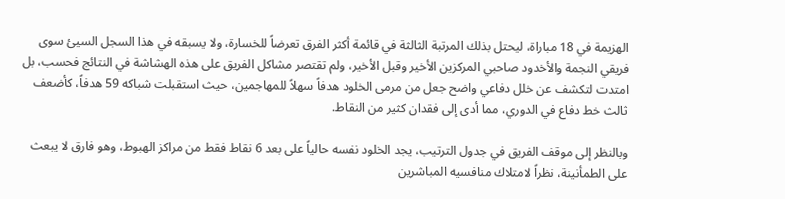الهزيمة في 18 مباراة، ليحتل بذلك المرتبة الثالثة في قائمة أكثر الفرق تعرضاً للخسارة، ولا يسبقه في هذا السجل السيئ سوى فريقي النجمة والأخدود صاحبي المركزين الأخير وقبل الأخير، ولم تقتصر مشاكل الفريق على هذه الهشاشة في النتائج فحسب، بل امتدت لتكشف عن خلل دفاعي واضح جعل من مرمى الخلود هدفاً سهلاً للمهاجمين، حيث استقبلت شباكه 59 هدفاً، كأضعف ثالث خط دفاع في الدوري، مما أدى إلى فقدان كثير من النقاط.

وبالنظر إلى موقف الفريق في جدول الترتيب، يجد الخلود نفسه حالياً على بعد 6 نقاط فقط من مراكز الهبوط، وهو فارق لا يبعث على الطمأنينة، نظراً لامتلاك منافسيه المباشرين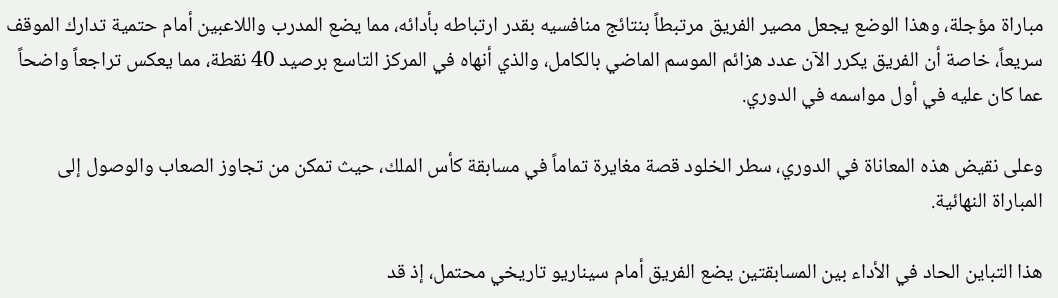مباراة مؤجلة، وهذا الوضع يجعل مصير الفريق مرتبطاً بنتائج منافسيه بقدر ارتباطه بأدائه، مما يضع المدرب واللاعبين أمام حتمية تدارك الموقف سريعاً، خاصة أن الفريق يكرر الآن عدد هزائم الموسم الماضي بالكامل، والذي أنهاه في المركز التاسع برصيد 40 نقطة، مما يعكس تراجعاً واضحاً عما كان عليه في أول مواسمه في الدوري.

وعلى نقيض هذه المعاناة في الدوري، سطر الخلود قصة مغايرة تماماً في مسابقة كأس الملك، حيث تمكن من تجاوز الصعاب والوصول إلى المباراة النهائية.

هذا التباين الحاد في الأداء بين المسابقتين يضع الفريق أمام سيناريو تاريخي محتمل، إذ قد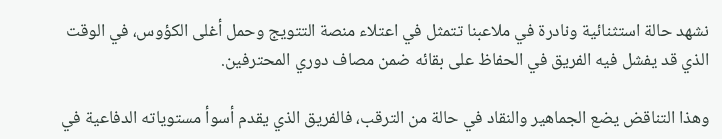نشهد حالة استثنائية ونادرة في ملاعبنا تتمثل في اعتلاء منصة التتويج وحمل أغلى الكؤوس، في الوقت الذي قد يفشل فيه الفريق في الحفاظ على بقائه ضمن مصاف دوري المحترفين.

وهذا التناقض يضع الجماهير والنقاد في حالة من الترقب، فالفريق الذي يقدم أسوأ مستوياته الدفاعية في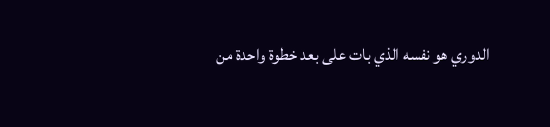الدوري هو نفسه الذي بات على بعد خطوة واحدة من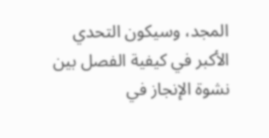المجد، وسيكون التحدي الأكبر في كيفية الفصل بين نشوة الإنجاز في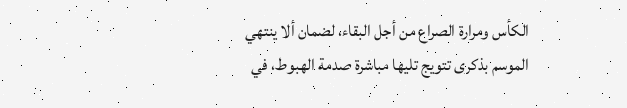الكأس ومرارة الصراع من أجل البقاء، لضمان ألا ينتهي الموسم بذكرى تتويج تليها مباشرة صدمة الهبوط، في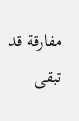مفارقة قد تبقى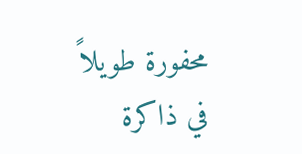محفورة طويلاً في ذاكرة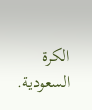الكرة السعودية.